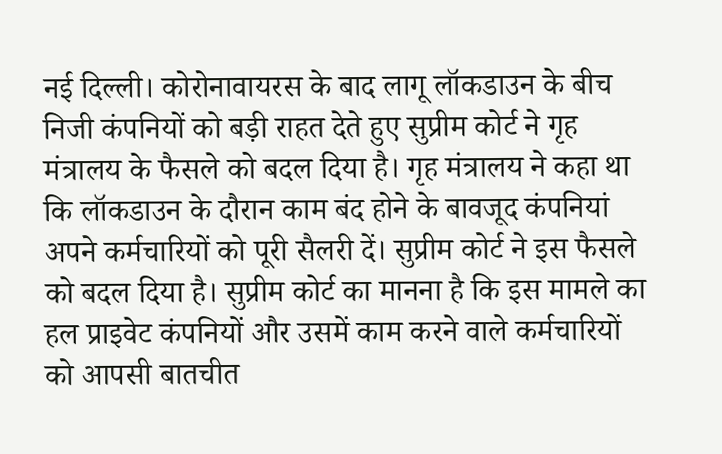नई दिल्ली। कोरोनावायरस के बाद लागू लॉकडाउन के बीच निजी कंपनियों को बड़ी राहत देते हुए सुप्रीम कोर्ट ने गृह मंत्रालय के फैसले को बदल दिया है। गृह मंत्रालय ने कहा था कि लॉकडाउन के दौरान काम बंद होने के बावजूद कंपनियां अपने कर्मचारियों को पूरी सैलरी दें। सुप्रीम कोर्ट ने इस फैसले को बदल दिया है। सुप्रीम कोर्ट का मानना है कि इस मामले का हल प्राइवेट कंपनियों और उसमें काम करने वाले कर्मचारियों को आपसी बातचीत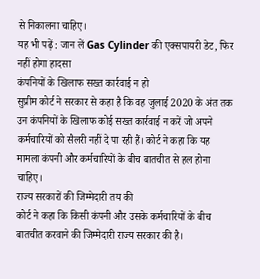से निकालना चाहिए।
यह भी पढ़ें : जान लें Gas Cylinder की एक्सपायरी डेट, फिर नहीं होगा हादसा
कंपनियों के खिलाफ सख्त कार्रवाई न हो
सुप्रीम कोर्ट ने सरकार से कहा है कि वह जुलाई 2020 के अंत तक उन कंपनियों के खिलाफ कोई सख्त कार्रवाई न करें जो अपने कर्मचारियों को सैलरी नहीं दे पा रही हैं। कोर्ट ने कहा कि यह मामला कंपनी और कर्मचारियों के बीच बातचीत से हल होना चाहिए।
राज्य सरकारों की जिम्मेदारी तय की
कोर्ट ने कहा कि किसी कंपनी और उसके कर्मचारियों के बीच बातचीत करवाने की जिम्मेदारी राज्य सरकार की है।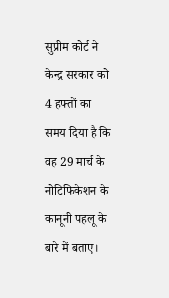सुप्रीम कोर्ट ने केन्द्र सरकार को 4 हफ्तों का समय दिया है कि वह 29 मार्च के नोटिफिकेशन के कानूनी पहलू के बारे में बताए।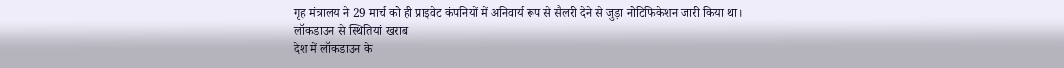गृह मंत्रालय ने 29 मार्च को ही प्राइवेट कंपनियों में अनिवार्य रूप से सैलरी देने से जुड़ा नोटिफिकेशन जारी किया था।
लॉकडाउन से स्थितियां खराब
देश में लॉकडाउन के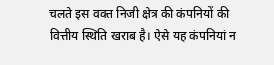चलते इस वक्त निजी क्षेत्र की कंपनियों की वित्तीय स्थिति खराब है। ऐसे यह कंपनियां न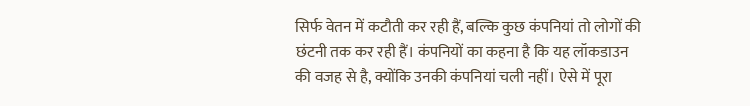सिर्फ वेतन में कटौती कर रही हैं, बल्कि कुछ कंपनियां तो लोगों की छंटनी तक कर रही हैं। कंपनियों का कहना है कि यह लॉकडाउन की वजह से है, क्योंकि उनकी कंपनियां चली नहीं। ऐसे में पूरा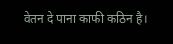वेतन दे पाना काफी कठिन है।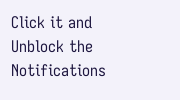Click it and Unblock the Notifications